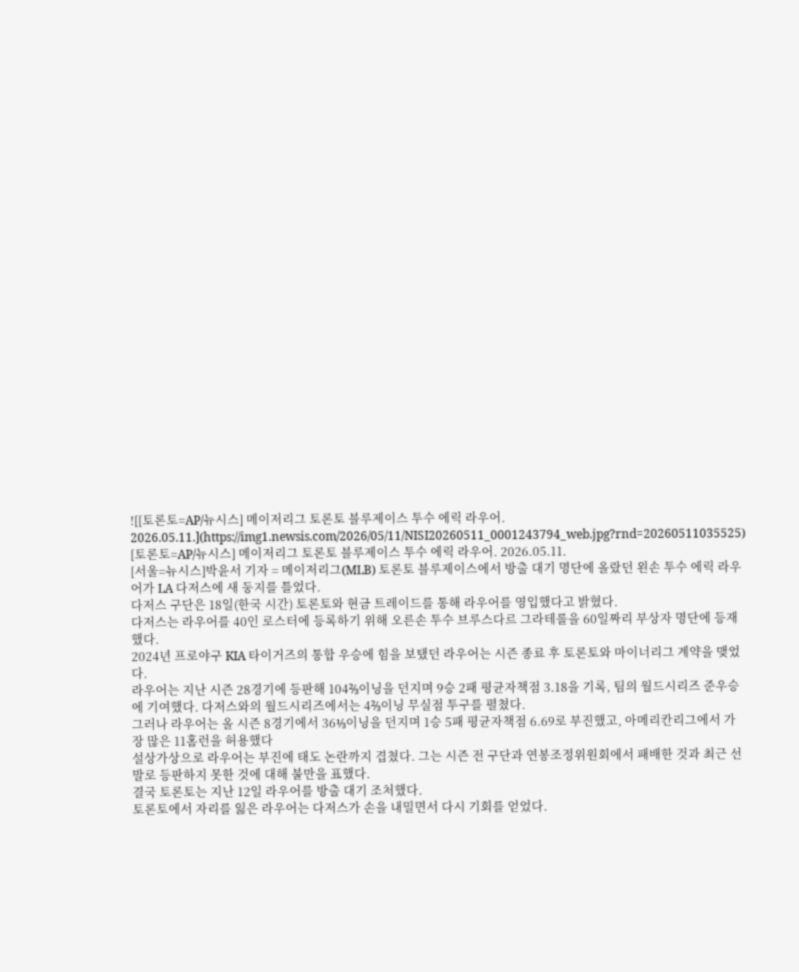![[토론토=AP/뉴시스] 메이저리그 토론토 블루제이스 투수 에릭 라우어. 2026.05.11.](https://img1.newsis.com/2026/05/11/NISI20260511_0001243794_web.jpg?rnd=20260511035525)
[토론토=AP/뉴시스] 메이저리그 토론토 블루제이스 투수 에릭 라우어. 2026.05.11.
[서울=뉴시스]박윤서 기자 = 메이저리그(MLB) 토론토 블루제이스에서 방출 대기 명단에 올랐던 왼손 투수 에릭 라우어가 LA 다저스에 새 둥지를 틀었다.
다저스 구단은 18일(한국 시간) 토론토와 현금 트레이드를 통해 라우어를 영입했다고 밝혔다.
다저스는 라우어를 40인 로스터에 등록하기 위해 오른손 투수 브루스다르 그라테롤을 60일짜리 부상자 명단에 등재했다.
2024년 프로야구 KIA 타이거즈의 통합 우승에 힘을 보탰던 라우어는 시즌 종료 후 토론토와 마이너리그 계약을 맺었다.
라우어는 지난 시즌 28경기에 등판해 104⅔이닝을 던지며 9승 2패 평균자책점 3.18을 기록, 팀의 월드시리즈 준우승에 기여했다. 다저스와의 월드시리즈에서는 4⅔이닝 무실점 투구를 펼쳤다.
그러나 라우어는 올 시즌 8경기에서 36⅓이닝을 던지며 1승 5패 평균자책점 6.69로 부진했고, 아메리칸리그에서 가장 많은 11홈런을 허용했다
설상가상으로 라우어는 부진에 태도 논란까지 겹쳤다. 그는 시즌 전 구단과 연봉조정위원회에서 패배한 것과 최근 선발로 등판하지 못한 것에 대해 불만을 표했다.
결국 토론토는 지난 12일 라우어를 방출 대기 조처했다.
토론토에서 자리를 잃은 라우어는 다저스가 손을 내밀면서 다시 기회를 얻었다.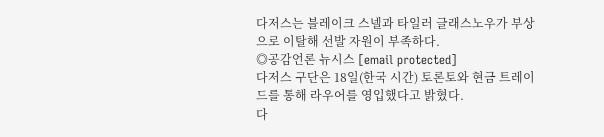다저스는 블레이크 스넬과 타일러 글래스노우가 부상으로 이탈해 선발 자원이 부족하다.
◎공감언론 뉴시스 [email protected]
다저스 구단은 18일(한국 시간) 토론토와 현금 트레이드를 통해 라우어를 영입했다고 밝혔다.
다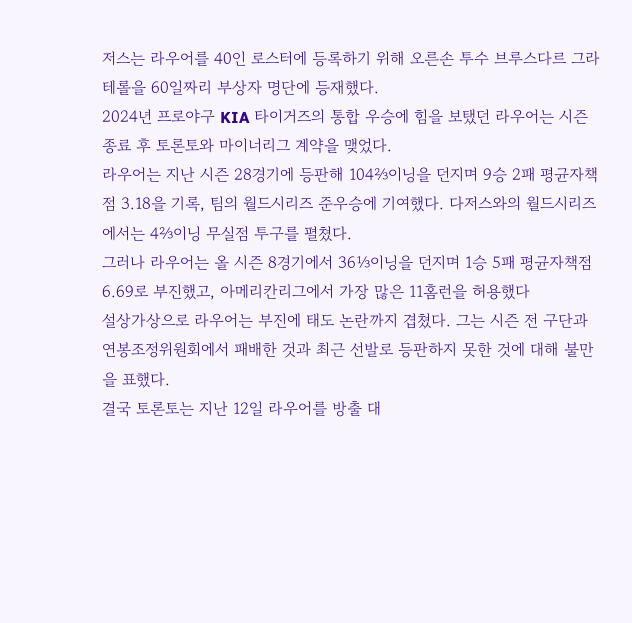저스는 라우어를 40인 로스터에 등록하기 위해 오른손 투수 브루스다르 그라테롤을 60일짜리 부상자 명단에 등재했다.
2024년 프로야구 KIA 타이거즈의 통합 우승에 힘을 보탰던 라우어는 시즌 종료 후 토론토와 마이너리그 계약을 맺었다.
라우어는 지난 시즌 28경기에 등판해 104⅔이닝을 던지며 9승 2패 평균자책점 3.18을 기록, 팀의 월드시리즈 준우승에 기여했다. 다저스와의 월드시리즈에서는 4⅔이닝 무실점 투구를 펼쳤다.
그러나 라우어는 올 시즌 8경기에서 36⅓이닝을 던지며 1승 5패 평균자책점 6.69로 부진했고, 아메리칸리그에서 가장 많은 11홈런을 허용했다
설상가상으로 라우어는 부진에 태도 논란까지 겹쳤다. 그는 시즌 전 구단과 연봉조정위원회에서 패배한 것과 최근 선발로 등판하지 못한 것에 대해 불만을 표했다.
결국 토론토는 지난 12일 라우어를 방출 대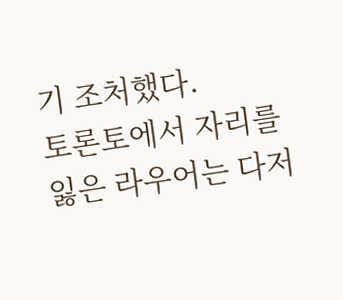기 조처했다.
토론토에서 자리를 잃은 라우어는 다저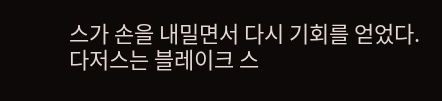스가 손을 내밀면서 다시 기회를 얻었다.
다저스는 블레이크 스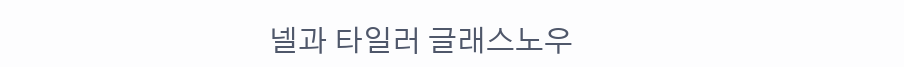넬과 타일러 글래스노우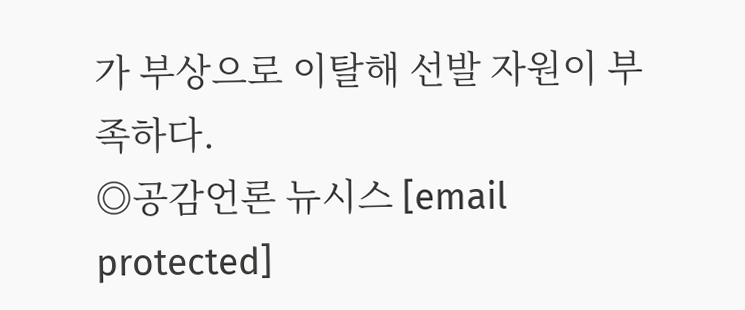가 부상으로 이탈해 선발 자원이 부족하다.
◎공감언론 뉴시스 [email protected]